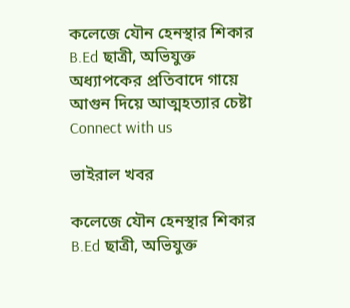কলেজে যৌন হেনস্থার শিকার B.Ed ছাত্রী, অভিযুক্ত অধ্যাপকের প্রতিবাদে গায়ে আগুন দিয়ে আত্মহত্যার চেষ্টা
Connect with us

ভাইরাল খবর

কলেজে যৌন হেনস্থার শিকার B.Ed ছাত্রী, অভিযুক্ত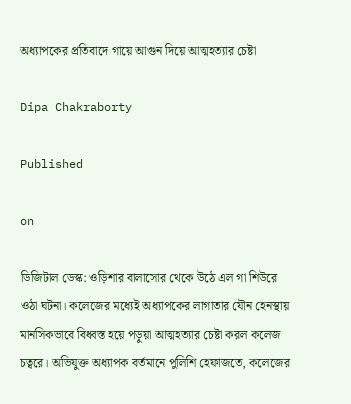অধ্যাপকের প্রতিবাদে গায়ে আগুন দিয়ে আত্মহত্যার চেষ্টা

Dipa Chakraborty

Published

on

ডিজিটাল ডেস্ক: ওড়িশার বালাসোর থেকে উঠে এল গা শিউরে ওঠা ঘটনা। কলেজের মধ্যেই অধ্যাপকের লাগাতার যৌন হেনস্থায় মানসিকভাবে বিধ্বস্ত হয়ে পড়ুয়া আত্মহত্যার চেষ্টা করল কলেজ চত্বরে। অভিযুক্ত অধ্যাপক বর্তমানে পুলিশি হেফাজতে, কলেজের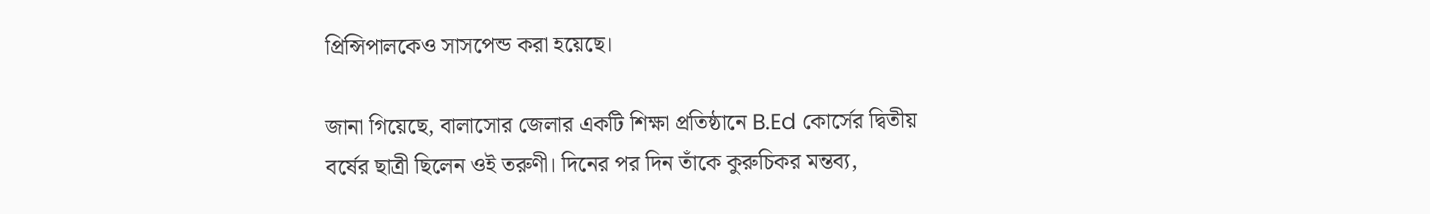প্রিন্সিপালকেও সাসপেন্ড করা হয়েছে।

জানা গিয়েছে, বালাসোর জেলার একটি শিক্ষা প্রতিষ্ঠানে B.Ed কোর্সের দ্বিতীয় বর্ষের ছাত্রী ছিলেন ওই তরুণী। দিনের পর দিন তাঁকে কুরুচিকর মন্তব্য,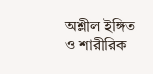অশ্লীল ইঙ্গিত ও শারীরিক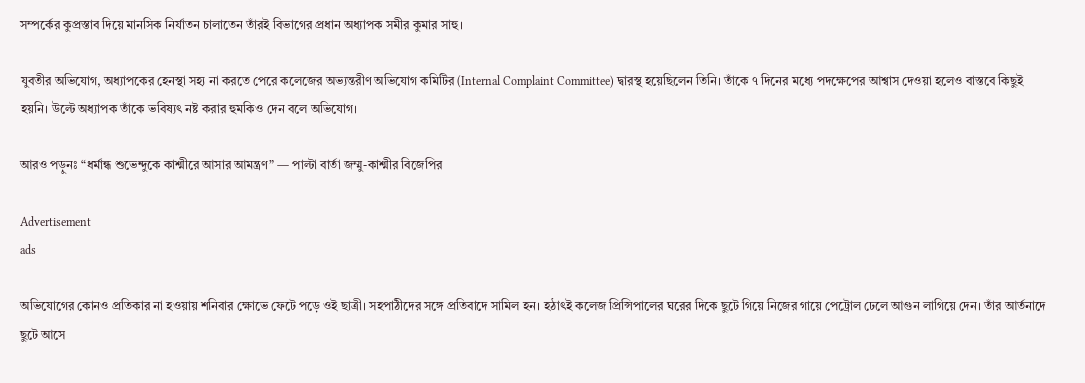সম্পর্কের কুপ্রস্তাব দিয়ে মানসিক নির্যাতন চালাতেন তাঁরই বিভাগের প্রধান অধ্যাপক সমীর কুমার সাহু।

যুবতীর অভিযোগ, অধ্যাপকের হেনস্থা সহ্য না করতে পেরে কলেজের অভ্যন্তরীণ অভিযোগ কমিটির (Internal Complaint Committee) দ্বারস্থ হয়েছিলেন তিনি। তাঁকে ৭ দিনের মধ্যে পদক্ষেপের আশ্বাস দেওয়া হলেও বাস্তবে কিছুই হয়নি। উল্টে অধ্যাপক তাঁকে ভবিষ্যৎ নষ্ট করার হুমকিও দেন বলে অভিযোগ।

আরও পড়ুনঃ “ধর্মান্ধ শুভেন্দুকে কাশ্মীরে আসার আমন্ত্রণ” — পাল্টা বার্তা জম্মু-কাশ্মীর বিজেপির

Advertisement
ads

অভিযোগের কোনও প্রতিকার না হওয়ায় শনিবার ক্ষোভে ফেটে পড়ে ওই ছাত্রী। সহপাঠীদের সঙ্গে প্রতিবাদে সামিল হন। হঠাৎই কলেজ প্রিন্সিপালের ঘরের দিকে ছুটে গিয়ে নিজের গায়ে পেট্রোল ঢেলে আগুন লাগিয়ে দেন। তাঁর আর্তনাদে ছুটে আসে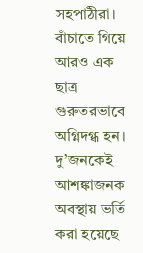সহপাঠীরা। বাঁচাতে গিয়ে আরও এক ছাত্র গুরুতরভাবে অগ্নিদগ্ধ হন। দু’জনকেই আশঙ্কাজনক অবস্থায় ভর্তি করা হয়েছে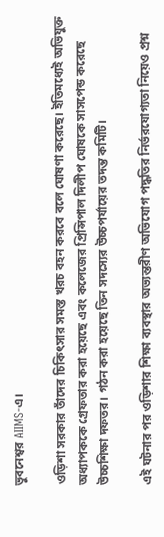ভুবনেশ্বর AIIMS-এ।

ওড়িশা সরকার তাঁদের চিকিৎসার সমস্ত খরচ বহন করবে বলে ঘোষণা করেছে। ইতিমধ্যেই অভিযুক্ত অধ্যাপককে গ্রেফতার করা হয়েছে এবং কলেজের প্রিন্সিপাল দিলীপ ঘোষকে সাসপেন্ড করেছে উচ্চশিক্ষা দফতর। গঠন করা হয়েছে তিন সদস্যের উচ্চপর্যায়ের তদন্ত কমিটি।

এই ঘটনার পর ওড়িশার শিক্ষা ব্যবস্থার অভ্যন্তরীণ অভিযোগ পদ্ধতির নির্ভরযোগ্যতা নিয়েও প্রশ্ন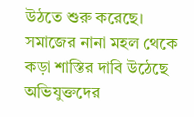উঠতে শুরু করেছে। সমাজের নানা মহল থেকে কড়া শাস্তির দাবি উঠেছে অভিযুক্তদের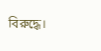বিরুদ্ধে।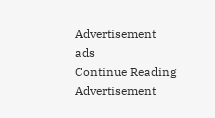Advertisement
ads
Continue Reading
Advertisement